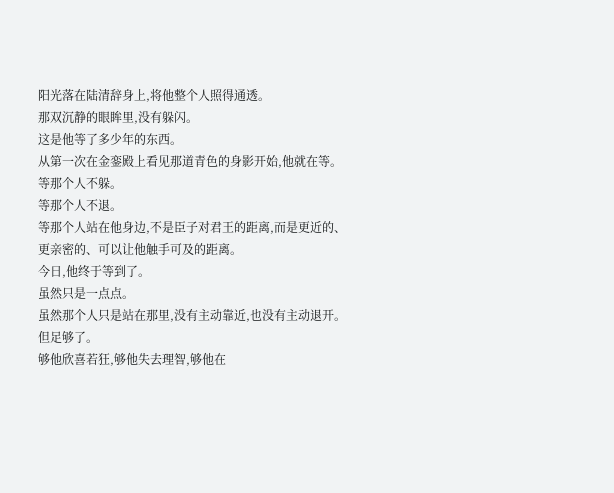阳光落在陆清辞身上,将他整个人照得通透。
那双沉静的眼眸里,没有躲闪。
这是他等了多少年的东西。
从第一次在金銮殿上看见那道青色的身影开始,他就在等。
等那个人不躲。
等那个人不退。
等那个人站在他身边,不是臣子对君王的距离,而是更近的、更亲密的、可以让他触手可及的距离。
今日,他终于等到了。
虽然只是一点点。
虽然那个人只是站在那里,没有主动靠近,也没有主动退开。
但足够了。
够他欣喜若狂,够他失去理智,够他在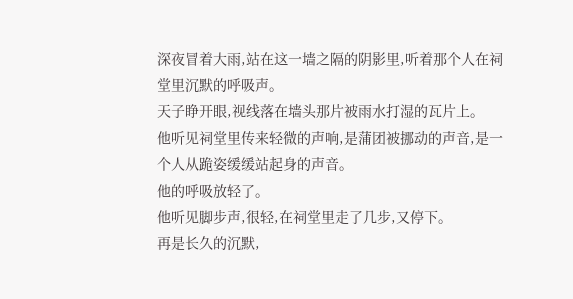深夜冒着大雨,站在这一墙之隔的阴影里,听着那个人在祠堂里沉默的呼吸声。
天子睁开眼,视线落在墙头那片被雨水打湿的瓦片上。
他听见祠堂里传来轻微的声响,是蒲团被挪动的声音,是一个人从跪姿缓缓站起身的声音。
他的呼吸放轻了。
他听见脚步声,很轻,在祠堂里走了几步,又停下。
再是长久的沉默,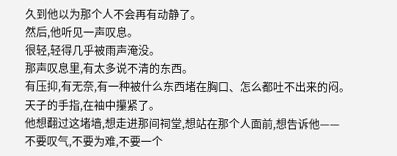久到他以为那个人不会再有动静了。
然后,他听见一声叹息。
很轻,轻得几乎被雨声淹没。
那声叹息里,有太多说不清的东西。
有压抑,有无奈,有一种被什么东西堵在胸口、怎么都吐不出来的闷。
天子的手指,在袖中攥紧了。
他想翻过这堵墙,想走进那间祠堂,想站在那个人面前,想告诉他——
不要叹气,不要为难,不要一个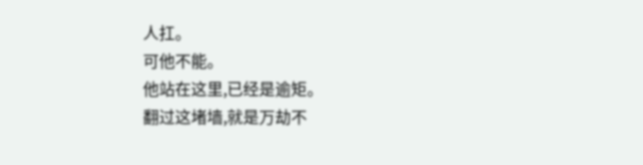人扛。
可他不能。
他站在这里,已经是逾矩。
翻过这堵墙,就是万劫不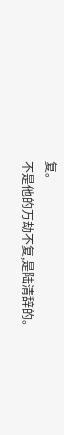复。
不是他的万劫不复,是陆清辞的。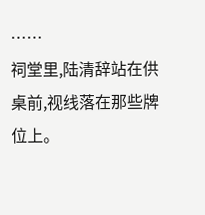……
祠堂里,陆清辞站在供桌前,视线落在那些牌位上。